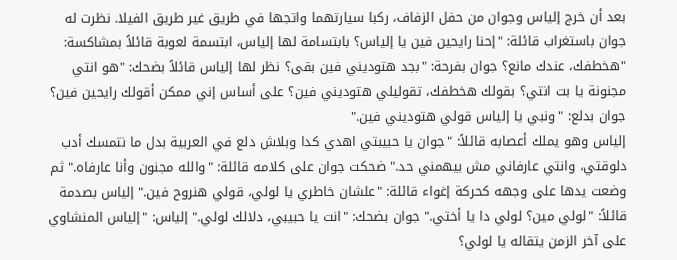بعد أن خرج إلياس وجوان من حفل الزفاف، ركبا سيارتهما واتجها في طريق غير طريق الفيلا. نظرت له جوان باستغراب قائلة: "إحنا رايحين فين يا إلياس؟ بابتسامة لها إلياس، ابتسمة لعوبة قائلاً بمشاكسة: "هخطفك، عندك مانع؟ جوان بفرحة: "بجد هتوديني فين بقى؟ نظر لها إلياس قائلاً بضحك: "هو انتي مجنونة يا بت انتي؟ بقولك هخطفك، تقوليلي هتوديني فين؟ على أساس إني ممكن أقولك رايحين فين؟ جوان بدلع: "ونبي يا إلياس قولي هتوديني فين."
إلياس وهو يملك أعصابه قائلاً: "جوان يا حبيبتي اهدي كدا وبلاش دلع في العربية بدل ما نتمسك أدب دلوقتي، وانتي عارفاني مش بيهمني حد." ضحكت جوان على كلامه قائلة: "والله مجنون وأنا عارفاه." ثم وضعت يدها على وجهه كحركة إغواء قائلة: "علشان خاطري يا لولي، قولي هنروح فين." إلياس بصدمة قائلاً: "لولي مين؟ لولي دا يا أختي." جوان بضحك: "انت يا حبيبي، دلالك لولي." إلياس: "إلياس المنشاوي على آخر الزمن يتقاله يا لولي؟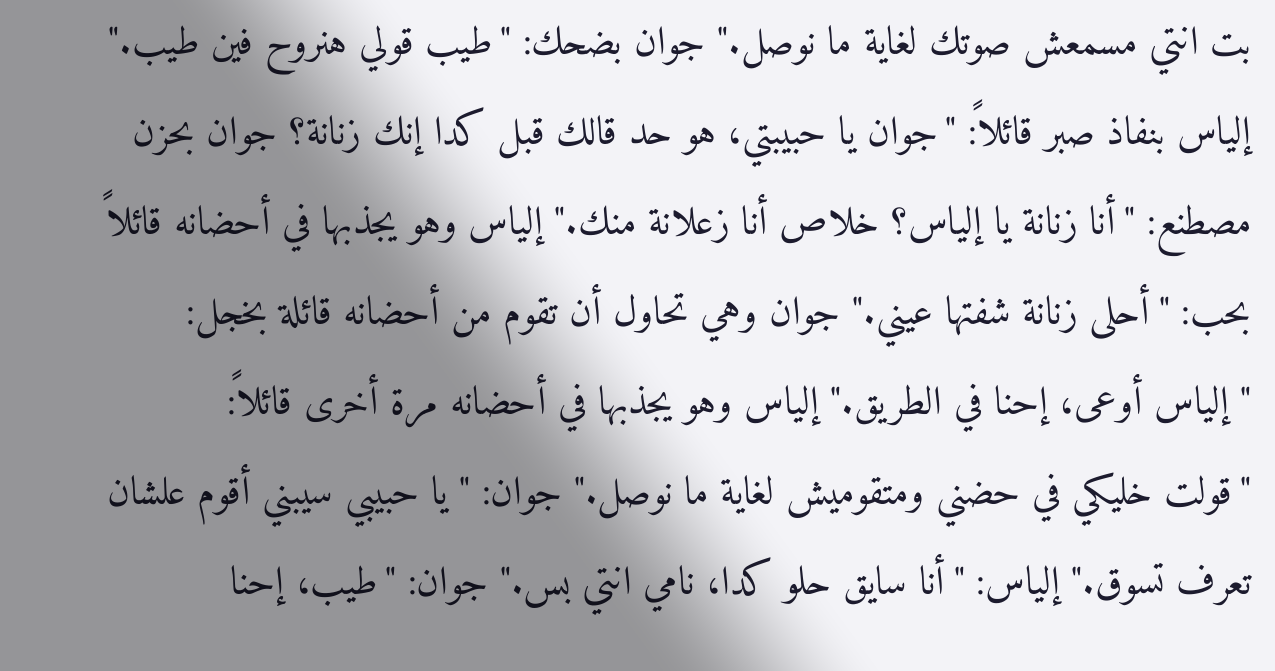بت انتي مسمعش صوتك لغاية ما نوصل." جوان بضحك: "طيب قولي هنروح فين طيب." إلياس بنفاذ صبر قائلاً: "جوان يا حبيبتي، هو حد قالك قبل كدا إنك زنانة؟ جوان بحزن مصطنع: "أنا زنانة يا إلياس؟ خلاص أنا زعلانة منك." إلياس وهو يجذبها في أحضانه قائلاً بحب: "أحلى زنانة شفتها عيني." جوان وهي تحاول أن تقوم من أحضانه قائلة بخجل: "إلياس أوعى، إحنا في الطريق." إلياس وهو يجذبها في أحضانه مرة أخرى قائلاً:
"قولت خليكي في حضني ومتقوميش لغاية ما نوصل." جوان: "يا حبيبي سيبني أقوم علشان تعرف تسوق." إلياس: "أنا سايق حلو كدا، نامي انتي بس." جوان: "طيب، إحنا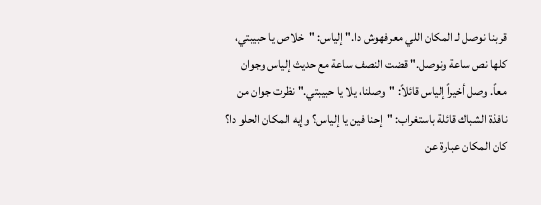قربنا نوصل لـ المكان اللي معرفهوش دا." إلياس: "خلاص يا حبيبتي، كلها نص ساعة ونوصل." قضت النصف ساعة مع حديث إلياس وجوان معاً. وصل أخيراً إلياس قائلاً: "وصلنا، يلا يا حبيبتي." نظرت جوان من نافذة الشباك قائلة باستغراب: "إحنا فين يا إلياس؟ وإيه المكان الحلو دا؟
كان المكان عبارة عن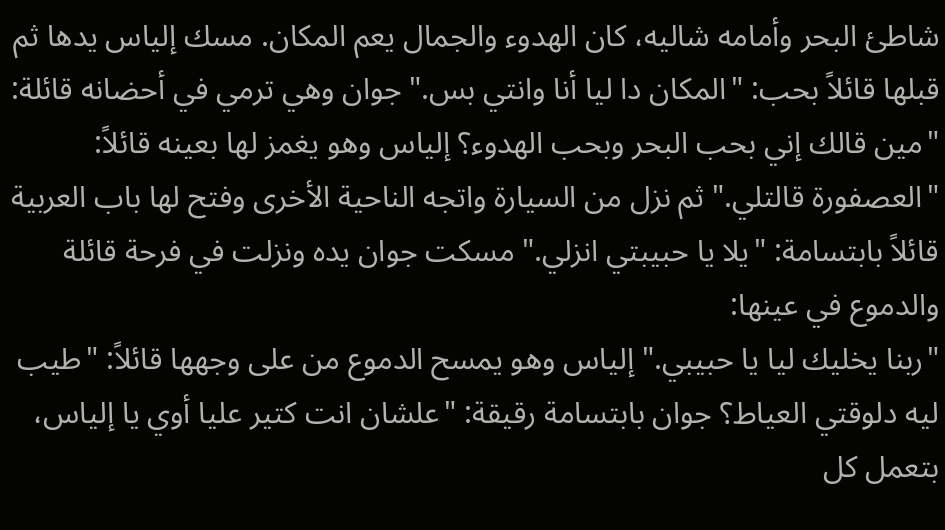شاطئ البحر وأمامه شاليه، كان الهدوء والجمال يعم المكان. مسك إلياس يدها ثم قبلها قائلاً بحب: "المكان دا ليا أنا وانتي بس." جوان وهي ترمي في أحضانه قائلة: "مين قالك إني بحب البحر وبحب الهدوء؟ إلياس وهو يغمز لها بعينه قائلاً: "العصفورة قالتلي." ثم نزل من السيارة واتجه الناحية الأخرى وفتح لها باب العربية قائلاً بابتسامة: "يلا يا حبيبتي انزلي." مسكت جوان يده ونزلت في فرحة قائلة والدموع في عينها:
"ربنا يخليك ليا يا حبيبي." إلياس وهو يمسح الدموع من على وجهها قائلاً: "طيب ليه دلوقتي العياط؟ جوان بابتسامة رقيقة: "علشان انت كتير عليا أوي يا إلياس، بتعمل كل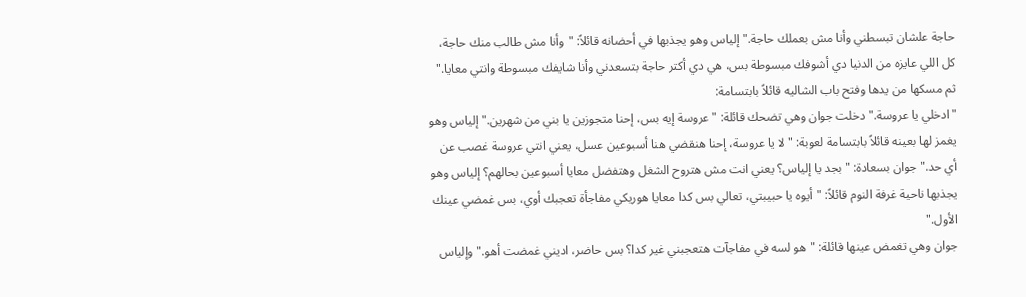حاجة علشان تبسطني وأنا مش بعملك حاجة." إلياس وهو يجذبها في أحضانه قائلاً: "وأنا مش طالب منك حاجة، كل اللي عايزه من الدنيا دي أشوفك مبسوطة بس، هي دي أكتر حاجة بتسعدني وأنا شايفك مبسوطة وانتي معايا." ثم مسكها من يدها وفتح باب الشاليه قائلاً بابتسامة:
"ادخلي يا عروسة." دخلت جوان وهي تضحك قائلة: "عروسة إيه بس، إحنا متجوزين يا بني من شهرين." إلياس وهو يغمز لها بعينه قائلاً بابتسامة لعوبة: "لا يا عروسة، إحنا هنقضي هنا أسبوعين عسل، يعني انتي عروسة غصب عن أي حد." جوان بسعادة: "بجد يا إلياس؟ يعني انت مش هتروح الشغل وهتفضل معايا أسبوعين بحالهم؟ إلياس وهو يجذبها ناحية غرفة النوم قائلاً: "أيوه يا حبيبتي، تعالي بس كدا معايا هوريكي مفاجأة تعجبك أوي، بس غمضي عينك الأول."
جوان وهي تغمض عينها قائلة: "هو لسه في مفاجآت هتعجبني غير كدا؟ بس حاضر، اديني غمضت أهو." وإلياس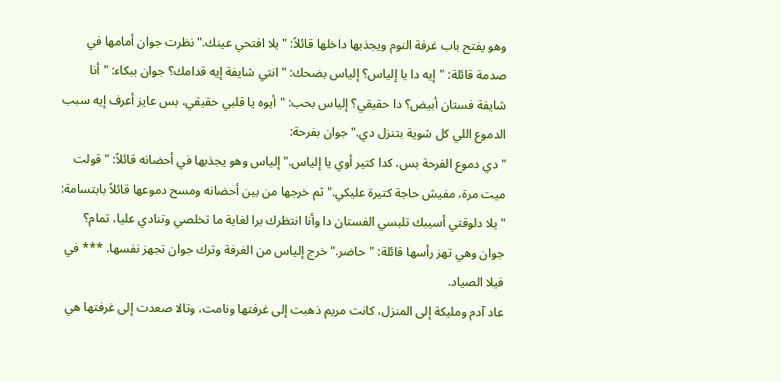وهو يفتح باب غرفة النوم ويجذبها داخلها قائلاً: "يلا افتحي عينك." نظرت جوان أمامها في صدمة قائلة: "إيه دا يا إلياس؟ إلياس بضحك: "انتي شايفة إيه قدامك؟ جوان ببكاء: "أنا شايفة فستان أبيض؟ دا حقيقي؟ إلياس بحب: "أيوه يا قلبي حقيقي، بس عايز أعرف إيه سبب الدموع اللي كل شوية بتنزل دي." جوان بفرحة:
"دي دموع الفرحة بس، كدا كتير أوي يا إلياس." إلياس وهو يجذبها في أحضانه قائلاً: "قولت ميت مرة، مفيش حاجة كتيرة عليكي." ثم خرجها من بين أحضانه ومسح دموعها قائلاً بابتسامة: "يلا دلوقتي أسيبك تلبسي الفستان دا وأنا انتظرك برا لغاية ما تخلصي وتنادي عليا، تمام؟ جوان وهي تهز رأسها قائلة: "حاضر." خرج إلياس من الغرفة وترك جوان تجهز نفسها. *** في فيلا الصياد.
عاد آدم ومليكة إلى المنزل، كانت مريم ذهبت إلى غرفتها ونامت، وتالا صعدت إلى غرفتها هي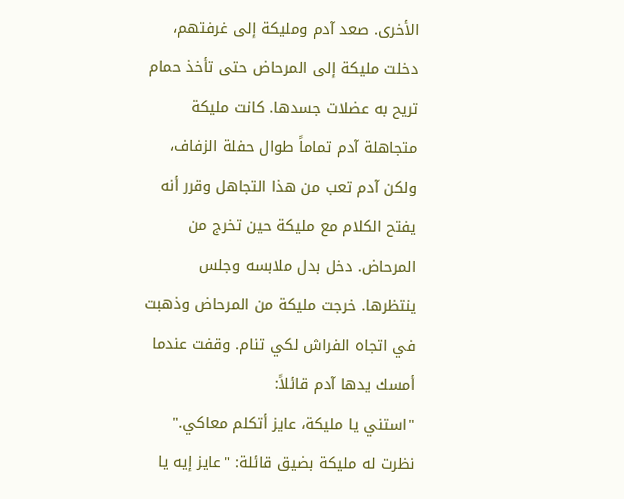الأخرى. صعد آدم ومليكة إلى غرفتهم، دخلت مليكة إلى المرحاض حتى تأخذ حمام تريح به عضلات جسدها. كانت مليكة متجاهلة آدم تماماً طوال حفلة الزفاف، ولكن آدم تعب من هذا التجاهل وقرر أنه يفتح الكلام مع مليكة حين تخرج من المرحاض. دخل بدل ملابسه وجلس ينتظرها. خرجت مليكة من المرحاض وذهبت في اتجاه الفراش لكي تنام. وقفت عندما أمسك يدها آدم قائلاً:
"استني يا مليكة، عايز أتكلم معاكي." نظرت له مليكة بضيق قائلة: "عايز إيه يا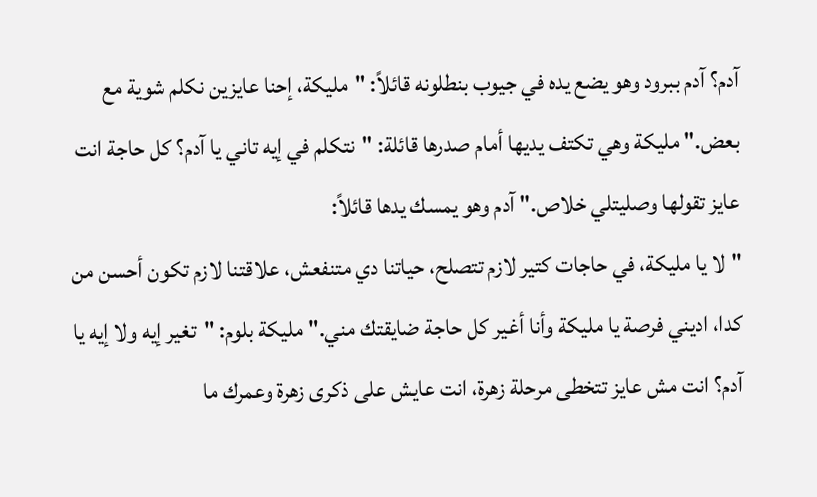آدم؟ آدم ببرود وهو يضع يده في جيوب بنطلونه قائلاً: "مليكة، إحنا عايزين نكلم شوية مع بعض." مليكة وهي تكتف يديها أمام صدرها قائلة: "نتكلم في إيه تاني يا آدم؟ كل حاجة انت عايز تقولها وصليتلي خلاص." آدم وهو يمسك يدها قائلاً:
"لا يا مليكة، في حاجات كتير لازم تتصلح، حياتنا دي متنفعش، علاقتنا لازم تكون أحسن من كدا، اديني فرصة يا مليكة وأنا أغير كل حاجة ضايقتك مني." مليكة بلوم: "تغير إيه ولا إيه يا آدم؟ انت مش عايز تتخطى مرحلة زهرة، انت عايش على ذكرى زهرة وعمرك ما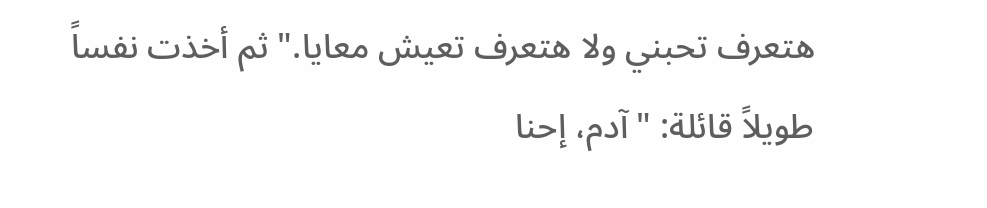هتعرف تحبني ولا هتعرف تعيش معايا." ثم أخذت نفساً طويلاً قائلة: "آدم، إحنا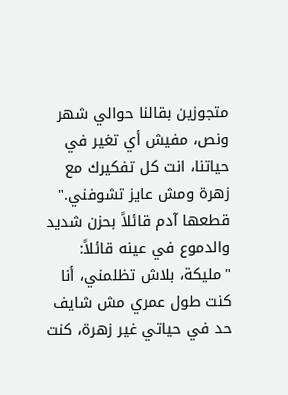متجوزين بقالنا حوالي شهر ونص، مفيش أي تغير في حياتنا، انت كل تفكيرك مع زهرة ومش عايز تشوفني."
قطعها آدم قائلاً بحزن شديد والدموع في عينه قائلاً: "مليكة، بلاش تظلمني، أنا كنت طول عمري مش شايف حد في حياتي غير زهرة، كنت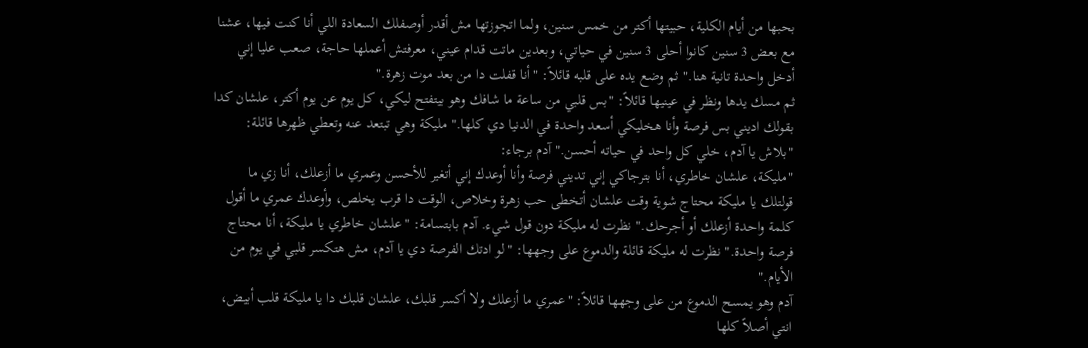بحبها من أيام الكلية، حبيتها أكتر من خمس سنين، ولما اتجوزتها مش أقدر أوصفلك السعادة اللي أنا كنت فيها، عشنا مع بعض 3 سنين كانوا أحلى 3 سنين في حياتي، وبعدين ماتت قدام عيني، معرفتش أعملها حاجة، صعب عليا إني أدخل واحدة تانية هنا." ثم وضع يده على قلبه قائلاً: "أنا قفلت دا من بعد موت زهرة."
ثم مسك يدها ونظر في عينيها قائلاً: "بس قلبي من ساعة ما شافك وهو بيتفتح ليكي، كل يوم عن يوم أكتر، علشان كدا بقولك اديني بس فرصة وأنا هخليكي أسعد واحدة في الدنيا دي كلها." مليكة وهي تبتعد عنه وتعطي ظهرها قائلة: "بلاش يا آدم، خلي كل واحد في حياته أحسن." آدم برجاء:
"مليكة، علشان خاطري، أنا بترجاكي إني تديني فرصة وأنا أوعدك إني أتغير للأحسن وعمري ما أزعلك، أنا زي ما قولتلك يا مليكة محتاج شوية وقت علشان أتخطى حب زهرة وخلاص، الوقت دا قرب يخلص، وأوعدك عمري ما أقول كلمة واحدة أزعلك أو أجرحك." نظرت له مليكة دون قول شيء. آدم بابتسامة: "علشان خاطري يا مليكة، أنا محتاج فرصة واحدة." نظرت له مليكة قائلة والدموع على وجهها: "لو ادتك الفرصة دي يا آدم، مش هتكسر قلبي في يوم من الأيام."
آدم وهو يمسح الدموع من على وجهها قائلاً: "عمري ما أزعلك ولا أكسر قلبك، علشان قلبك دا يا مليكة قلب أبيض، انتي أصلاً كلها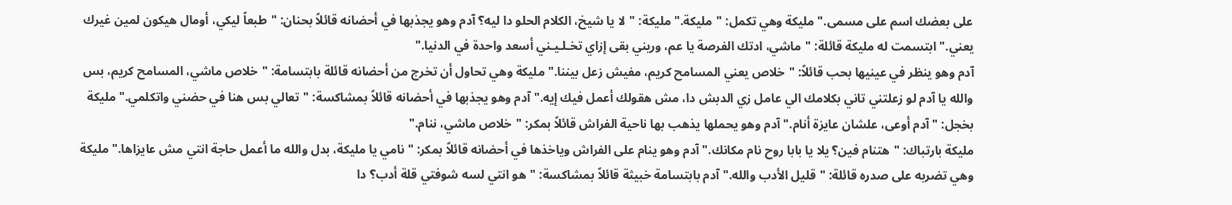على بعضك اسم على مسمى." مليكة وهي تكمل: "مليكة." مليكة: "لا يا شيخ، الكلام الحلو دا ليه؟ آدم وهو يجذبها في أحضانه قائلاً بحنان: "طبعاً ليكي، أومال هيكون لمين غيرك يعني." ابتسمت له مليكة قائلة: "ماشي، ادتك الفرصة يا عم، وريني بقى إزاي تخـلـيـني أسعد واحدة في الدنيا."
آدم وهو ينظر في عينيها بحب قائلاً: "خلاص يعني المسامح كريم، مفيش زعل بيننا." مليكة وهي تحاول أن تخرج من أحضانه قائلة بابتسامة: "خلاص ماشي، المسامح كريم، بس والله يا آدم لو زعلتني تاني بكلامك الي عامل زي الدبش دا، مش هقولك أعمل فيك إيه." آدم وهو يجذبها في أحضانه قائلاً بمشاكسة: "تعالي بس هنا في حضني واتكلمي." مليكة بخجل: "آدم أوعى، علشان عايزة أنام." آدم وهو يحملها يذهب بها ناحية الفراش قائلاً بمكر: "خلاص ماشي، ننام."
مليكة بارتباك: "هتنام فين؟ يلا يا بابا روح نام مكانك." آدم وهو ينام على الفراش وياخذها في أحضانه قائلاً بمكر: "نامي يا مليكة، بدل والله ما أعمل حاجة انتي مش عايزاها." مليكة وهي تضربه على صدره قائلة: "قليل الأدب والله." آدم بابتسامة خبيثة قائلاً بمشاكسة: "هو انتي لسه شوفتي قلة أدب؟ دا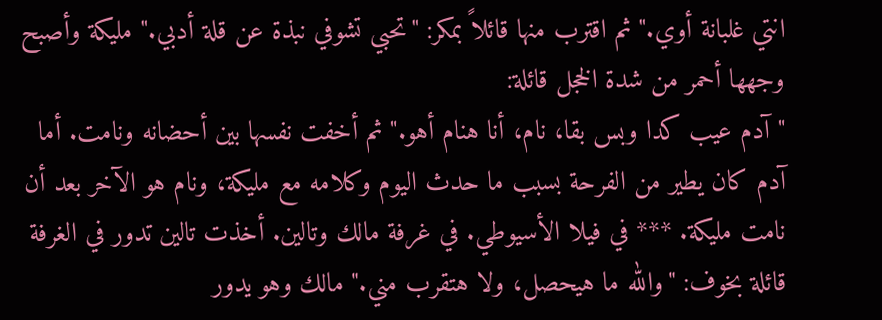انتي غلبانة أوي." ثم اقترب منها قائلاً بمكر: "تحبي تشوفي نبذة عن قلة أدبي." مليكة وأصبح وجهها أحمر من شدة الخجل قائلة:
"آدم عيب كدا وبس بقا، نام، أنا هنام أهو." ثم أخفت نفسها بين أحضانه ونامت. أما آدم كان يطير من الفرحة بسبب ما حدث اليوم وكلامه مع مليكة، ونام هو الآخر بعد أن نامت مليكة. *** في فيلا الأسيوطي. في غرفة مالك وتالين. أخذت تالين تدور في الغرفة قائلة بخوف: "والله ما هيحصل، ولا هتقرب مني." مالك وهو يدور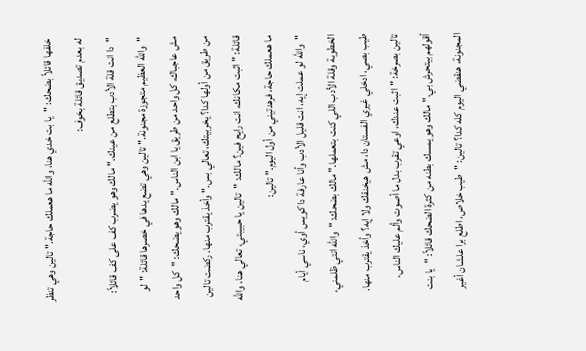خلفها قائلاً بضحك: "يا بت خدي هنا، والله ما هعملك حاجة." تالين وهي تنظر له بعدم تصديق قائلة بخوف:
"دا انت قلة الأدب بتطلع من عينك." مالك وهو يضرب كف على كف قائلاً: "والله العظيم متجوزة مجنونة." تالين وهي تضع يدها في خصرها قائلة: "لو مش عاجباك، كل واحد من طريق يا ابن الناس." مالك وهو يضحك: "كل واحد من طريق من أولها كدا؟ يخربيتك، تعالي بس." وأخذ يقترب منها. ركضت تالين قائلة: "اثبت مكانك، انت رايح فين؟ مالك: "تالين يا حبيبتي، تعالي هنا، والله ما هعملك حاجة، فرهدتيني من أول اليوم." تالين:
"والله لو عملت إيه، انت قليل الأدب وأنا عارفة دا كويس أوي، ناسي أيام الخطوبة وقلة الأدب اللي كنت بتعملها." مالك بضحك: "والله انتي ظلمني، طيب بصي، ادخلي غيري الفستان دا، مش هيخنقك ولا إيه؟ وأخذ يقترب منها. تالين بصرخة: "اثبت عندك، اوعي تقرب بدل ما أصوت وألم عليك الناس، أقولهم بيتحرش بي." مالك وهو يمسك بطنه من كثرة الضحك قائلاً: "يا بنت المجنونة، هنقضي اليوم كله كدا؟ تالين: "طيب خلاص، اطلع برا علشان أغير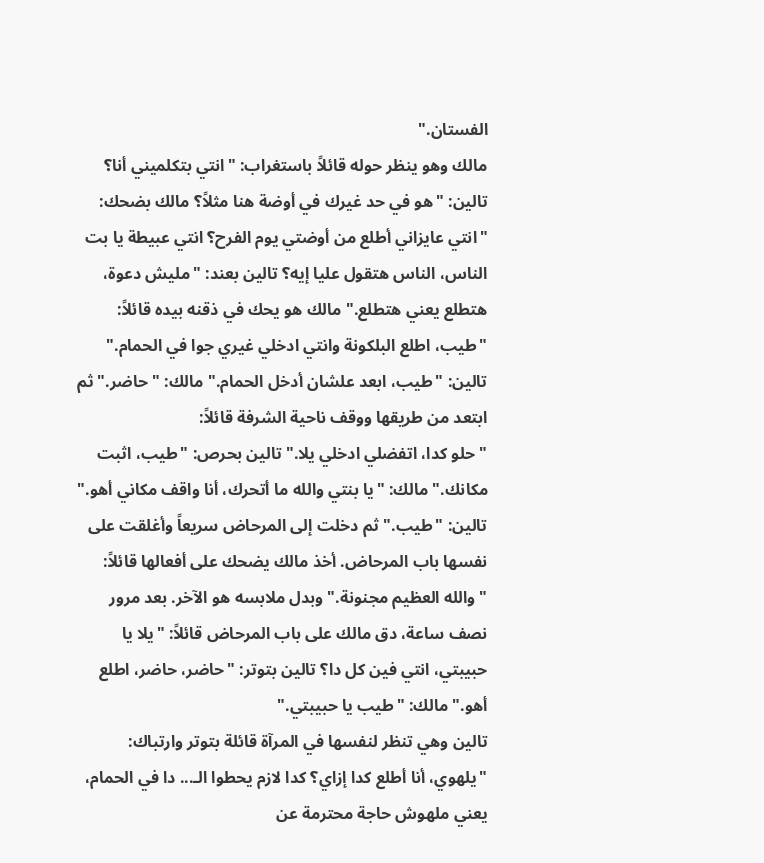الفستان."
مالك وهو ينظر حوله قائلاً باستغراب: "انتي بتكلميني أنا؟ تالين: "هو في حد غيرك في أوضة هنا مثلاً؟ مالك بضحك: "انتي عايزاني أطلع من أوضتي يوم الفرح؟ انتي عبيطة يا بت الناس، الناس هتقول عليا إيه؟ تالين بعند: "مليش دعوة، هتطلع يعني هتطلع." مالك هو يحك في ذقنه بيده قائلاً: "طيب، اطلع البلكونة وانتي ادخلي غيري جوا في الحمام." تالين: "طيب، ابعد علشان أدخل الحمام." مالك: "حاضر." ثم ابتعد من طريقها ووقف ناحية الشرفة قائلاً:
"حلو كدا، اتفضلي ادخلي يلا." تالين بحرص: "طيب، اثبت مكانك." مالك: "يا بنتي والله ما أتحرك، أنا واقف مكاني أهو." تالين: "طيب." ثم دخلت إلى المرحاض سريعاً وأغلقت على نفسها باب المرحاض. أخذ مالك يضحك على أفعالها قائلاً: "والله العظيم مجنونة." وبدل ملابسه هو الآخر. بعد مرور نصف ساعة، دق مالك على باب المرحاض قائلاً: "يلا يا حبيبتي، انتي فين كل دا؟ تالين بتوتر: "حاضر، حاضر، اطلع أهو." مالك: "طيب يا حبيبتي."
تالين وهي تنظر لنفسها في المرآة قائلة بتوتر وارتباك: "يلهوي، أنا أطلع كدا إزاي؟ كدا لازم يحطوا الـ... دا في الحمام، يعني ملهوش حاجة محترمة عن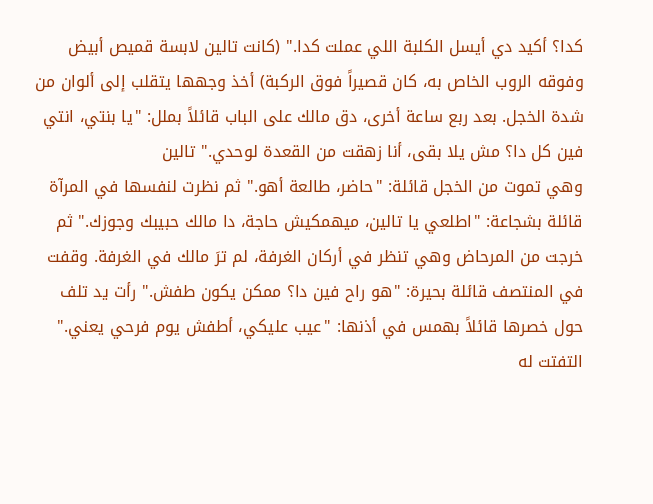كدا؟ أكيد دي أيسل الكلبة اللي عملت كدا." (كانت تالين لابسة قميص أبيض وفوقه الروب الخاص به، كان قصيراً فوق الركبة) أخذ وجهها يتقلب إلى ألوان من شدة الخجل. بعد ربع ساعة أخرى، دق مالك على الباب قائلاً بملل: "يا بنتي، انتي فين كل دا؟ مش يلا بقى، أنا زهقت من القعدة لوحدي." تالين
وهي تموت من الخجل قائلة: "حاضر، طالعة أهو." ثم نظرت لنفسها في المرآة قائلة بشجاعة: "اطلعي يا تالين، ميهمكيش حاجة، دا مالك حبيبك وجوزك." ثم خرجت من المرحاض وهي تنظر في أركان الغرفة، لم ترَ مالك في الغرفة. وقفت في المنتصف قائلة بحيرة: "هو راح فين دا؟ ممكن يكون طفش." رأت يد تلف حول خصرها قائلاً بهمس في أذنها: "عيب عليكي، أطفش يوم فرحي يعني." التفتت له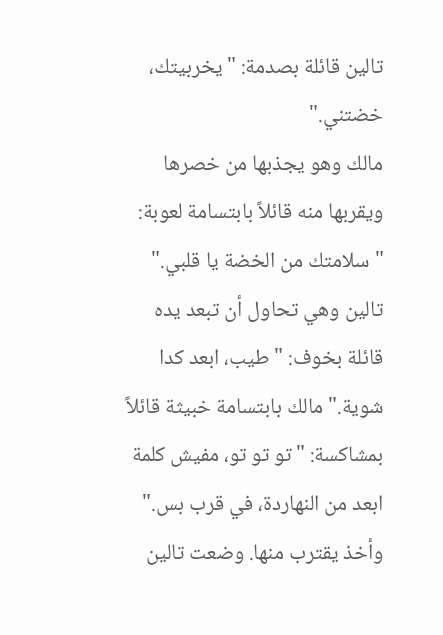تالين قائلة بصدمة: "يخربيتك، خضتني."
مالك وهو يجذبها من خصرها ويقربها منه قائلاً بابتسامة لعوبة: "سلامتك من الخضة يا قلبي." تالين وهي تحاول أن تبعد يده قائلة بخوف: "طيب، ابعد كدا شوية." مالك بابتسامة خبيثة قائلاً بمشاكسة: "تو تو تو، مفيش كلمة ابعد من النهاردة، في قرب بس." وأخذ يقترب منها. وضعت تالين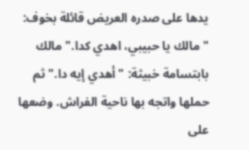يدها على صدره العريض قائلة بخوف: "مالك يا حبيبي، اهدي كدا." مالك بابتسامة خبيثة: "أهدي إيه دا." ثم حملها واتجه بها ناحية الفراش. وضعها على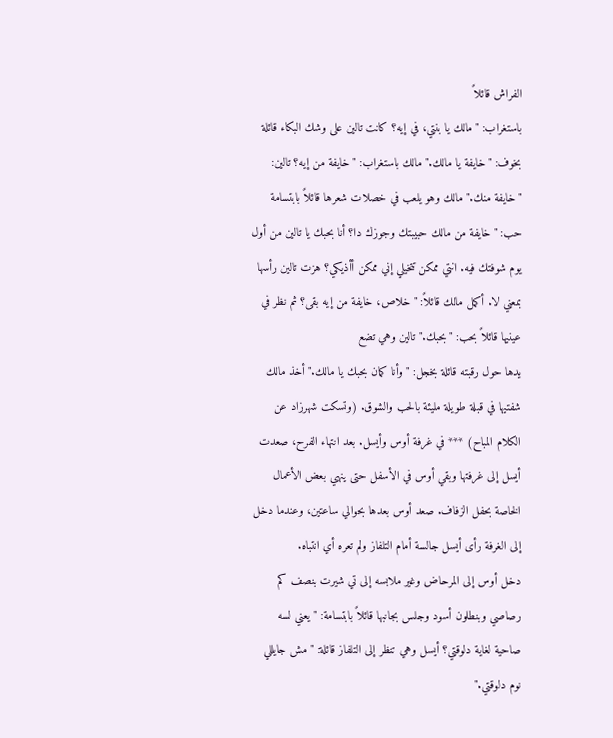الفراش قائلاً
باستغراب: "مالك يا بنتي، في إيه؟ كانت تالين على وشك البكاء قائلة بخوف: "خايفة يا مالك." مالك باستغراب: "خايفة من إيه؟ تالين: "خايفة منك." مالك وهو يلعب في خصلات شعرها قائلاً بابتسامة حب: "خايفة من مالك حبيبتك وجوزك دا؟ أنا بحبك يا تالين من أول يوم شوفتك فيه. انتي ممكن تتخيلي إني ممكن أأذيكي؟ هزت تالين رأسها بمعني لا. أكمل مالك قائلاً: "خلاص، خايفة من إيه بقى؟ ثم نظر في عينيها قائلاً بحب: "بحبك." تالين وهي تضع
يدها حول رقبته قائلة بخجل: "وأنا كمان بحبك يا مالك." أخذ مالك شفتيها في قبلة طويلة مليئة بالحب والشوق. (وتسكت شهرزاد عن الكلام المباح) *** في غرفة أوس وأيسل. بعد انتهاء الفرح، صعدت أيسل إلى غرفتها وبقي أوس في الأسفل حتى ينهي بعض الأعمال الخاصة بحفل الزفاف. صعد أوس بعدها بحوالي ساعتين، وعندما دخل إلى الغرفة رأى أيسل جالسة أمام التلفاز ولم تعره أي انتباه.
دخل أوس إلى المرحاض وغير ملابسه إلى تي شيرت بنصف كم رصاصي وبنطلون أسود وجلس بجانبها قائلاً بابتسامة: "يعني لسه صاحية لغاية دلوقتي؟ أيسل وهي تنظر إلى التلفاز قائلة: "مش جايللي نوم دلوقتي."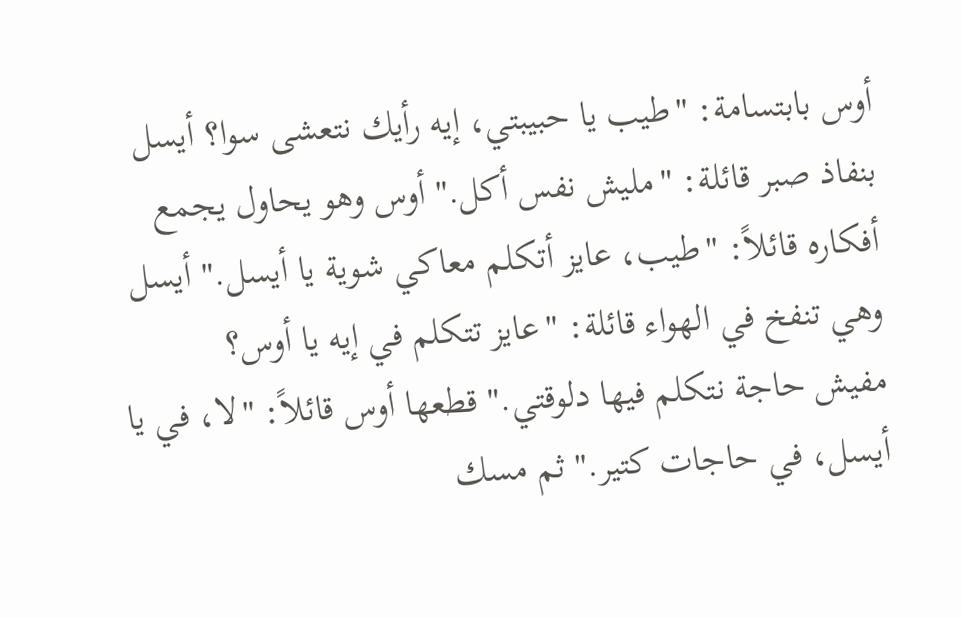أوس بابتسامة: "طيب يا حبيبتي، إيه رأيك نتعشى سوا؟ أيسل بنفاذ صبر قائلة: "مليش نفس أكل." أوس وهو يحاول يجمع أفكاره قائلاً: "طيب، عايز أتكلم معاكي شوية يا أيسل." أيسل وهي تنفخ في الهواء قائلة: "عايز تتكلم في إيه يا أوس؟
مفيش حاجة نتكلم فيها دلوقتي." قطعها أوس قائلاً: "لا، في يا أيسل، في حاجات كتير." ثم مسك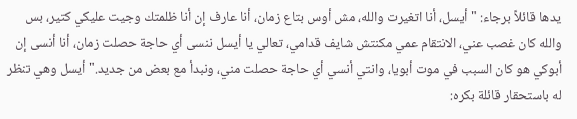يدها قائلاً برجاء: "أيسل، أنا اتغيرت والله، مش أوس بتاع زمان، أنا عارف إن أنا ظلمتك وجيت عليكي كتير، بس والله كان غصب عني، الانتقام عمي مكنتش شايف قدامي، تعالي يا أيسل ننسى أي حاجة حصلت زمان، أنا أنسى إن أبوكي هو كان السبب في موت أبويا، وانتي أنسي أي حاجة حصلت مني، ونبدأ مع بعض من جديد." أيسل وهي تنظر له باستحقار قائلة بكره: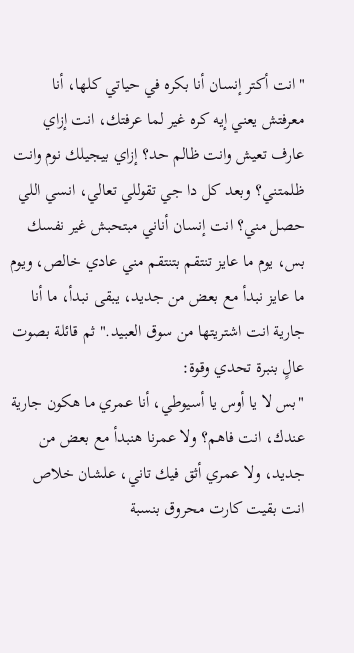"انت أكتر إنسان أنا بكره في حياتي كلها، أنا معرفتش يعني إيه كره غير لما عرفتك، انت إزاي عارف تعيش وانت ظالم حد؟ إزاي بيجيلك نوم وانت ظلمتني؟ وبعد كل دا جي تقوللي تعالي، انسي اللي حصل مني؟ انت إنسان أناني مبتحبش غير نفسك بس، يوم ما عايز تنتقم بتنتقم مني عادي خالص، ويوم ما عايز نبدأ مع بعض من جديد، يبقى نبدأ، ما أنا جارية انت اشتريتها من سوق العبيد." ثم قائلة بصوت عالٍ بنبرة تحدي وقوة:
"بس لا يا أوس يا أسيوطي، أنا عمري ما هكون جارية عندك، انت فاهم؟ ولا عمرنا هنبدأ مع بعض من جديد، ولا عمري أثق فيك تاني، علشان خلاص انت بقيت كارت محروق بنسبة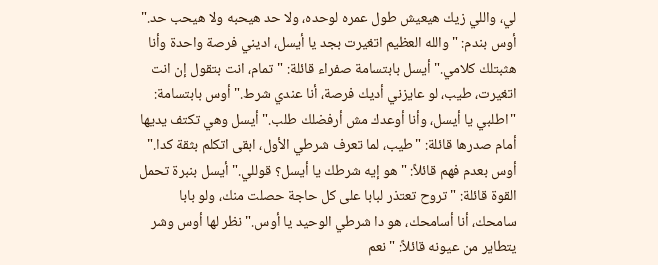لي، واللي زيك هيعيش طول عمره لوحده، ولا حد هيحبه ولا هيحب حد." أوس بندم: "والله العظيم اتغيرت بجد يا أيسل، اديني فرصة واحدة وأنا هثبتلك كلامي." أيسل بابتسامة صفراء قائلة: "تمام، انت بتقول إن انت اتغيرت، طيب، لو عايزني أديك فرصة، أنا عندي شرط." أوس بابتسامة:
"اطلبي يا أيسل، وأنا أوعدك مش أرفضلك طلب." أيسل وهي تكتف يديها أمام صدرها قائلة: "طيب، لما تعرف شرطي الأول، ابقى اتكلم بثقة كدا." أوس بعدم فهم قائلاً: "هو إيه شرطك يا أيسل؟ قوللي." أيسل بنبرة تحمل القوة قائلة: "تروح تعتذر لبابا على كل حاجة حصلت منك، ولو بابا سامحك، أنا أسامحك، هو دا شرطي الوحيد يا أوس." نظر لها أوس وشر يتطاير من عيونه قائلاً: "نعم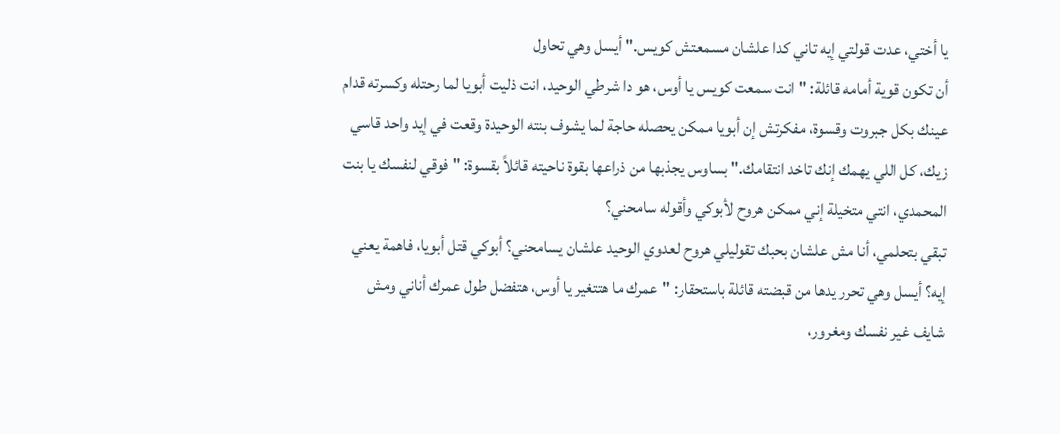يا أختي، عدت قولتي إيه تاني كدا علشان مسمعتش كويس." أيسل وهي تحاول
أن تكون قوية أمامه قائلة: "انت سمعت كويس يا أوس، هو دا شرطي الوحيد، انت ذليت أبويا لما رحتله وكسرته قدام عينك بكل جبروت وقسوة، مفكرتش إن أبويا ممكن يحصله حاجة لما يشوف بنته الوحيدة وقعت في إيد واحد قاسي زيك، كل اللي يهمك إنك تاخد انتقامك." بساوس يجذبها من ذراعها بقوة ناحيته قائلاً بقسوة: "فوقي لنفسك يا بنت المحمدي، انتي متخيلة إني ممكن هروح لأبوكي وأقوله سامحني؟
تبقي بتحلمي، أنا مش علشان بحبك تقوليلي هروح لعدوي الوحيد علشان يسامحني؟ أبوكي قتل أبويا، فاهمة يعني إيه؟ أيسل وهي تحرر يدها من قبضته قائلة باستحقار: "عمرك ما هتتغير يا أوس، هتفضل طول عمرك أناني ومش شايف غير نفسك ومغرور،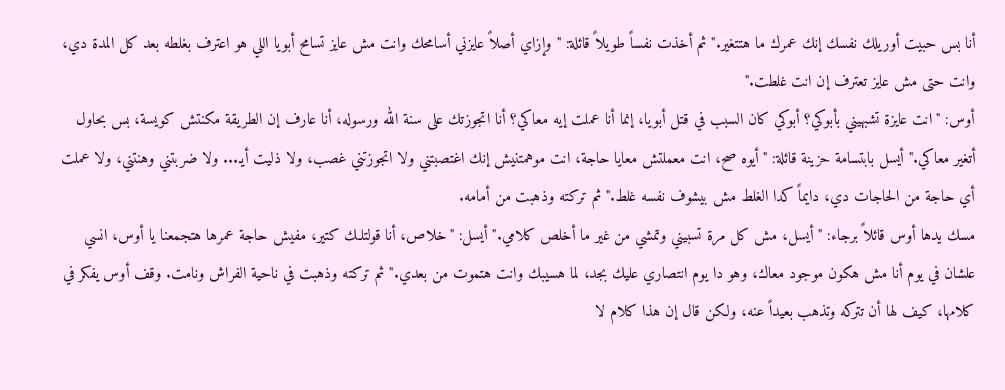أنا بس حبيت أوريلك نفسك إنك عمرك ما هتتغير." ثم أخذت نفساً طويلاً قائلة: "وإزاي أصلاً عايزني أسامحك وانت مش عايز تسامح أبويا اللي هو اعترف بغلطه بعد كل المدة دي، وانت حتى مش عايز تعترف إن انت غلطت."
أوس: "انت عايزة تشبهيني بأبوكي؟ أبوكي كان السبب في قتل أبويا، إنما أنا عملت إيه معاكي؟ أنا اتجوزتك على سنة الله ورسوله، أنا عارف إن الطريقة مكنتش كويسة، بس بحاول أتغير معاكي." أيسل بابتسامة حزينة قائلة: "أيوه صح، انت معملتش معايا حاجة، انت موهمتنيش إنك اغتصبتني ولا اتجوزتني غصب، ولا ذليت أيـ... ولا ضربتني وهنتني، ولا عملت أي حاجة من الحاجات دي، دايماً كدا الغلط مش بيشوف نفسه غلط." ثم تركته وذهبت من أمامه.
مسك يدها أوس قائلاً برجاء: "أيسل، مش كل مرة تسبيني وتمشي من غير ما أخلص كلامي." أيسل: "خلاص، أنا قولتلـك كتير، مفيش حاجة عمرها هتجمعنا يا أوس، انسي علشان في يوم أنا مش هكون موجود معاك، وهو دا يوم انتصاري عليك بجد، لما هسيبك وانت هتموت من بعدي." ثم تركته وذهبت في ناحية الفراش ونامت. وقف أوس يفكر في كلامها، كيف لها أن تتركه وتذهب بعيداً عنه، ولكن قال إن هذا كلام لا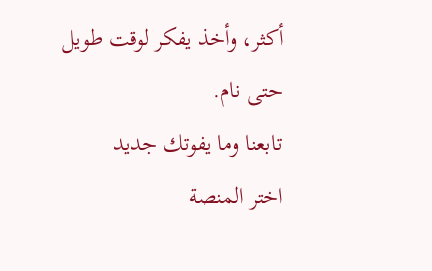أكثر، وأخذ يفكر لوقت طويل حتى نام.
تابعنا وما يفوتك جديد
اختر المنصة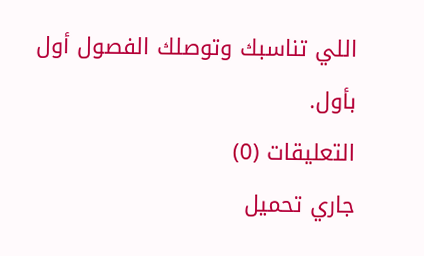اللي تناسبك وتوصلك الفصول أول بأول.
التعليقات (0)
جاري تحميل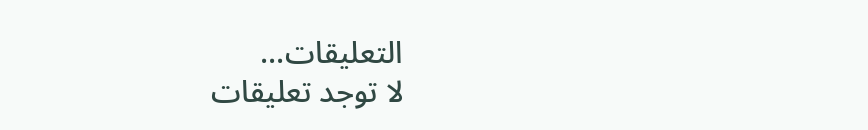التعليقات...
لا توجد تعليقات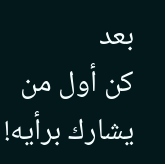بعد
كن أول من يشارك برأيه!